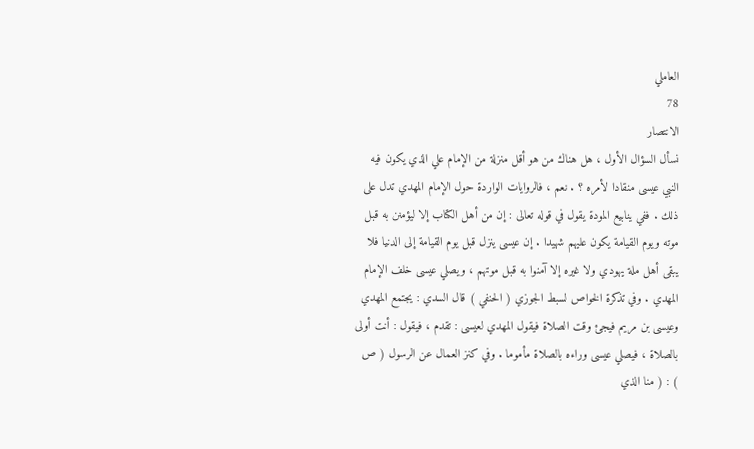العاملي
78
الانتصار
نسأل السؤال الأول ، هل هناك من هو أقل منزلة من الإمام علي الذي يكون فيه النبي عيسى منقادا لأمره ؟ . نعم ، فالروايات الواردة حول الإمام المهدي تدل على ذلك . ففي ينابيع المودة يقول في قوله تعالى : إن من أهل الكتاب إلا ليؤمنن به قبل موته ويوم القيامة يكون عليهم شهيدا . إن عيسى ينزل قبل يوم القيامة إلى الدنيا فلا يبقى أهل ملة يهودي ولا غيره إلا آمنوا به قبل موتهم ، ويصلي عيسى خلف الإمام المهدي . وفي تذكرة الخواص لسبط الجوزي ( الحنفي ) قال السدي : يجتمع المهدي وعيسى بن مريم فيجئ وقت الصلاة فيقول المهدي لعيسى : تقدم ، فيقول : أنت أولى بالصلاة ، فيصلي عيسى وراءه بالصلاة مأموما . وفي كنز العمال عن الرسول ( ص ) : ( منا الذي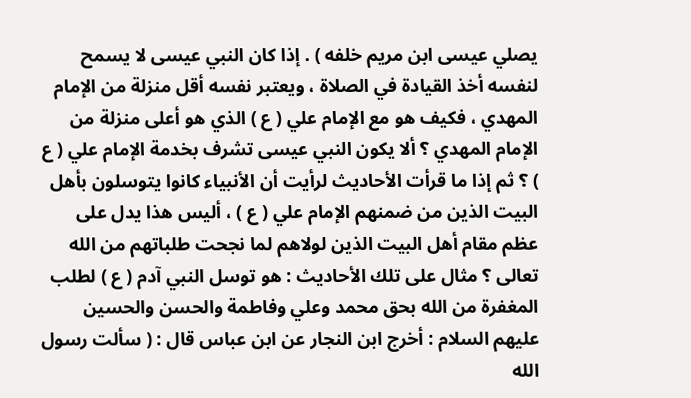يصلي عيسى ابن مريم خلفه ) . إذا كان النبي عيسى لا يسمح لنفسه أخذ القيادة في الصلاة ، ويعتبر نفسه أقل منزلة من الإمام المهدي ، فكيف هو مع الإمام علي ( ع ) الذي هو أعلى منزلة من الإمام المهدي ؟ ألا يكون النبي عيسى تشرف بخدمة الإمام علي ( ع ) ؟ ثم إذا ما قرأت الأحاديث لرأيت أن الأنبياء كانوا يتوسلون بأهل البيت الذين من ضمنهم الإمام علي ( ع ) ، أليس هذا يدل على عظم مقام أهل البيت الذين لولاهم لما نجحت طلباتهم من الله تعالى ؟ مثال على تلك الأحاديث : هو توسل النبي آدم ( ع ) لطلب المغفرة من الله بحق محمد وعلي وفاطمة والحسن والحسين عليهم السلام : أخرج ابن النجار عن ابن عباس قال : ( سألت رسول الله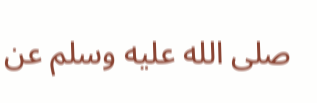صلى الله عليه وسلم عن